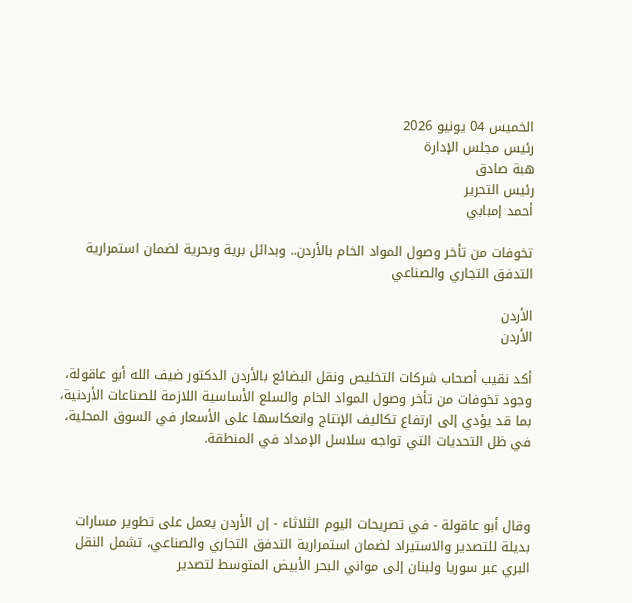الخميس 04 يونيو 2026
رئيس مجلس الإدارة
هبة صادق
رئيس التحرير
أحمد إمبابي

تخوفات من تأخر وصول المواد الخام بالأردن.. وبدائل برية وبحرية لضمان استمرارية التدفق التجاري والصناعي

الأردن
الأردن

أكد نقيب أصحاب شركات التخليص ونقل البضائع بالأردن الدكتور ضيف الله أبو عاقولة، وجود تخوفات من تأخر وصول المواد الخام والسلع الأساسية اللازمة للصناعات الأردنية، بما قد يؤدي إلى ارتفاع تكاليف الإنتاج وانعكاسها على الأسعار في السوق المحلية، في ظل التحديات التي تواجه سلاسل الإمداد في المنطقة.



وقال أبو عاقولة - في تصريحات اليوم الثلاثاء - إن الأردن يعمل على تطوير مسارات بديلة للتصدير والاستيراد لضمان استمرارية التدفق التجاري والصناعي، تشمل النقل البري عبر سوريا ولبنان إلى مواني البحر الأبيض المتوسط لتصدير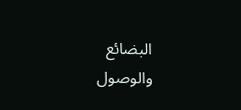البضائع والوصول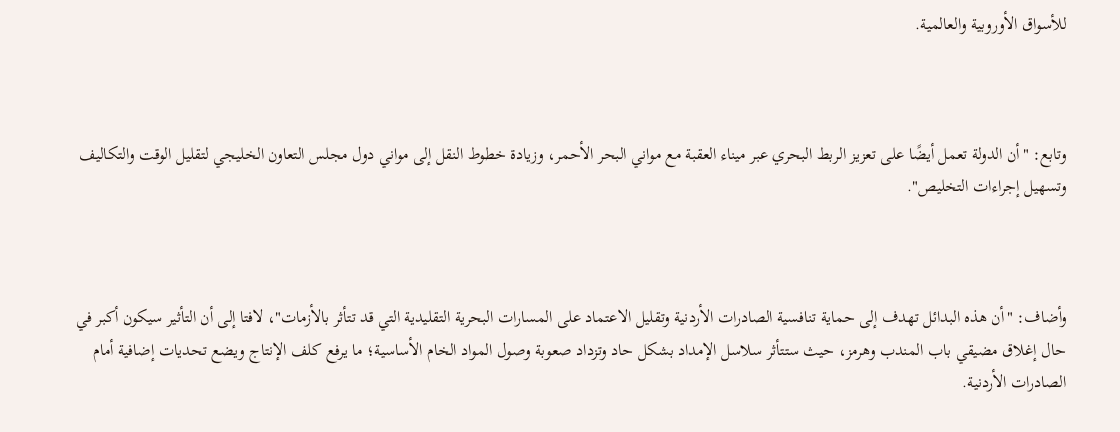للأسواق الأوروبية والعالمية.



وتابع: "أن الدولة تعمل أيضًا على تعزيز الربط البحري عبر ميناء العقبة مع مواني البحر الأحمر، وزيادة خطوط النقل إلى مواني دول مجلس التعاون الخليجي لتقليل الوقت والتكاليف وتسهيل إجراءات التخليص".



وأضاف: "أن هذه البدائل تهدف إلى حماية تنافسية الصادرات الأردنية وتقليل الاعتماد على المسارات البحرية التقليدية التي قد تتأثر بالأزمات"، لافتا إلى أن التأثير سيكون أكبر في حال إغلاق مضيقي باب المندب وهرمز، حيث ستتأثر سلاسل الإمداد بشكل حاد وتزداد صعوبة وصول المواد الخام الأساسية؛ ما يرفع كلف الإنتاج ويضع تحديات إضافية أمام الصادرات الأردنية.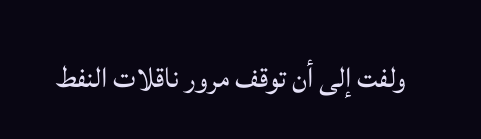ولفت إلى أن توقف مرور ناقلات النفط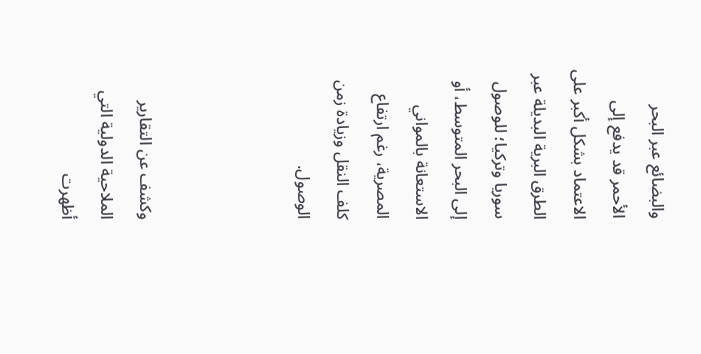والبضائع عبر البحر الأحمر قد يدفع إلى الاعتماد بشكل أكبر على الطرق البرية البديلة عبر سوريا وتركيا؛ للوصول إلى البحر المتوسط، أو الاستعانة بالمواني المصرية، رغم ارتفاع كلف النقل وزيادة زمن الوصول.



وكشف عن التقارير الملاحية الدولية التي أظهرت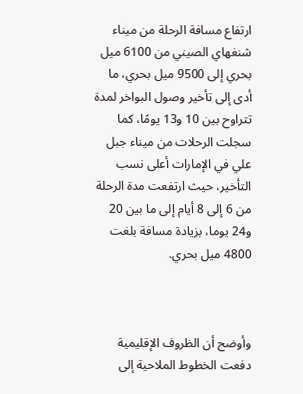ارتفاع مسافة الرحلة من ميناء شنغهاي الصيني من 6100 ميل بحري إلى 9500 ميل بحري، ما أدى إلى تأخير وصول البواخر لمدة تتراوح بين 10 و13 يومًا، كما سجلت الرحلات من ميناء جبل علي في الإمارات أعلى نسب التأخير، حيث ارتفعت مدة الرحلة من 6 إلى 8 أيام إلى ما بين 20 و24 يوما، بزيادة مسافة بلغت 4800 ميل بحري.



وأوضح أن الظروف الإقليمية دفعت الخطوط الملاحية إلى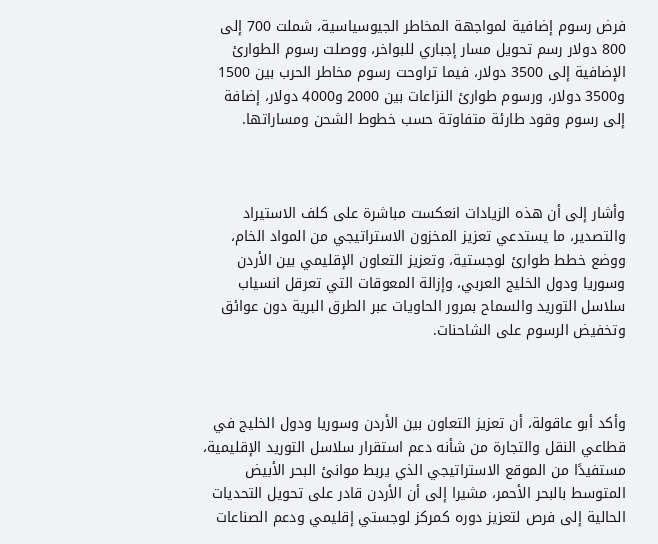فرض رسوم إضافية لمواجهة المخاطر الجيوسياسية، شملت 700 إلى 800 دولار رسم تحويل مسار إجباري للبواخر، ووصلت رسوم الطوارئ الإضافية إلى 3500 دولار، فيما تراوحت رسوم مخاطر الحرب بين 1500 و3500 دولار، ورسوم طوارئ النزاعات بين 2000 و4000 دولار، إضافة إلى رسوم وقود طارئة متفاوتة حسب خطوط الشحن ومساراتها.



وأشار إلى أن هذه الزيادات انعكست مباشرة على كلف الاستيراد والتصدير، ما يستدعي تعزيز المخزون الاستراتيجي من المواد الخام، ووضع خطط طوارئ لوجستية، وتعزيز التعاون الإقليمي بين الأردن وسوريا ودول الخليج العربي، وإزالة المعوقات التي تعرقل انسياب سلاسل التوريد والسماح بمرور الحاويات عبر الطرق البرية دون عوائق وتخفيض الرسوم على الشاحنات.



وأكد أبو عاقولة، أن تعزيز التعاون بين الأردن وسوريا ودول الخليج في قطاعي النقل والتجارة من شأنه دعم استقرار سلاسل التوريد الإقليمية، مستفيدًا من الموقع الاستراتيجي الذي يربط موانئ البحر الأبيض المتوسط بالبحر الأحمر، مشيرا إلى أن الأردن قادر على تحويل التحديات الحالية إلى فرص لتعزيز دوره كمركز لوجستي إقليمي ودعم الصناعات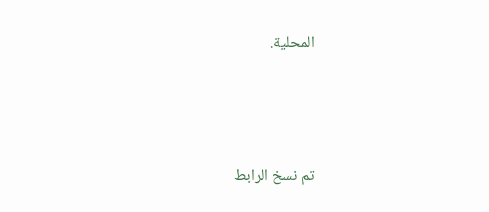المحلية.





تم نسخ الرابط